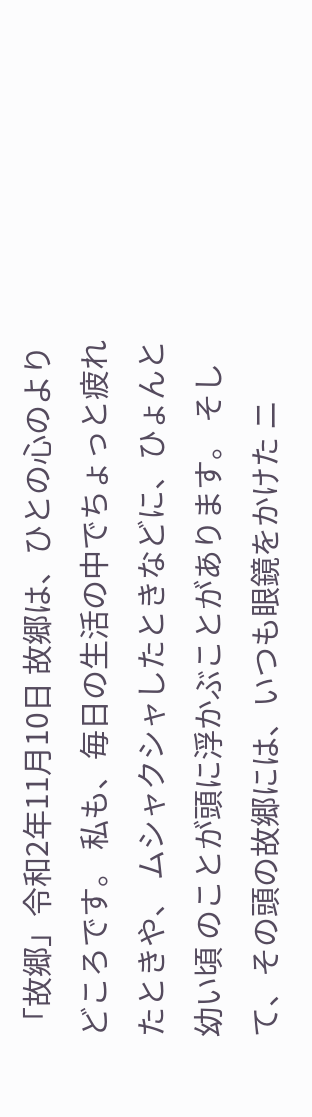「故郷」令和2年11月10日 故郷は、ひとの心のよりどころです。 私も、毎日の生活の中でちょっと疲れたときや、 ムシャクシャしたときなどに、ひょんと幼い頃 のことが頭に浮かぶことがあります。 そして、その頭の故郷には、いつも眼鏡をかけた ニ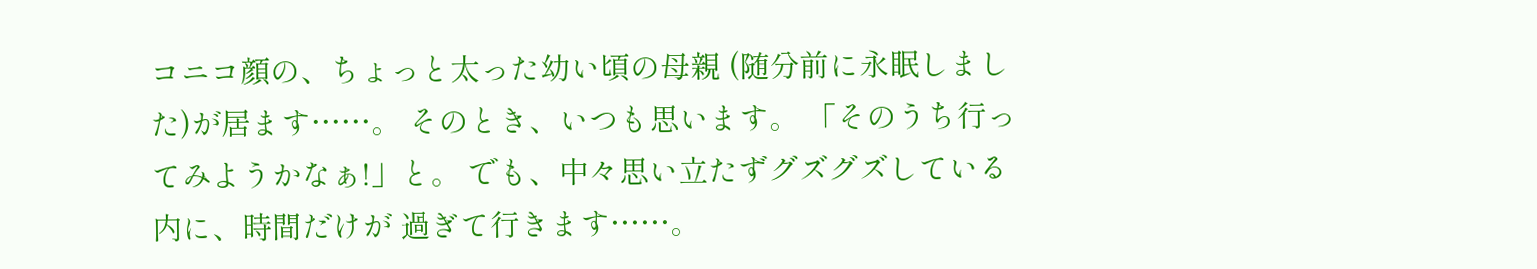コニコ顔の、ちょっと太った幼い頃の母親 (随分前に永眠しました)が居ます……。 そのとき、いつも思います。 「そのうち行ってみようかなぁ!」と。 でも、中々思い立たずグズグズしている内に、時間だけが 過ぎて行きます……。